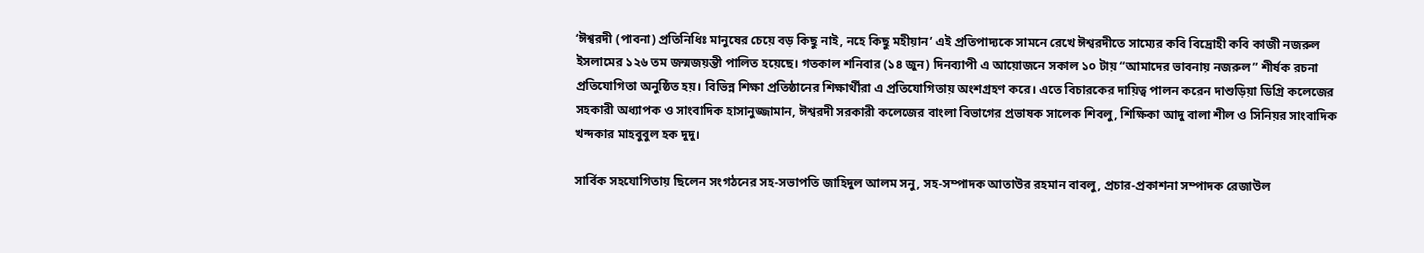‘ঈশ্বরদী (পাবনা) প্রতিনিধিঃ মানুষের চেয়ে বড় কিছু নাই, নহে কিছু মহীয়ান’ এই প্রতিপাদ্যকে সামনে রেখে ঈশ্বরদীতে সাম্যের কবি বিদ্রোহী কবি কাজী নজরুল ইসলামের ১২৬ তম জন্মজয়ন্তী পালিত হয়েছে। গতকাল শনিবার (১৪ জুন) দিনব্যাপী এ আয়োজনে সকাল ১০ টায় “আমাদের ভাবনায় নজরুল” শীর্ষক রচনা প্রতিযোগিতা অনুষ্ঠিত হয়। বিভিন্ন শিক্ষা প্রতিষ্ঠানের শিক্ষার্থীরা এ প্রতিযোগিতায় অংশগ্রহণ করে। এতে বিচারকের দায়িত্ব পালন করেন দাশুড়িয়া ডিগ্রি কলেজের সহকারী অধ্যাপক ও সাংবাদিক হাসানুজ্জামান, ঈশ্বরদী সরকারী কলেজের বাংলা বিভাগের প্রভাষক সালেক শিবলু, শিক্ষিকা আদু বালা শীল ও সিনিয়র সাংবাদিক খন্দকার মাহবুবুল হক দুদু।

সার্বিক সহযোগিতায় ছিলেন সংগঠনের সহ-সভাপতি জাহিদুল আলম সনু, সহ-সম্পাদক আতাউর রহমান বাবলু, প্রচার-প্রকাশনা সম্পাদক রেজাউল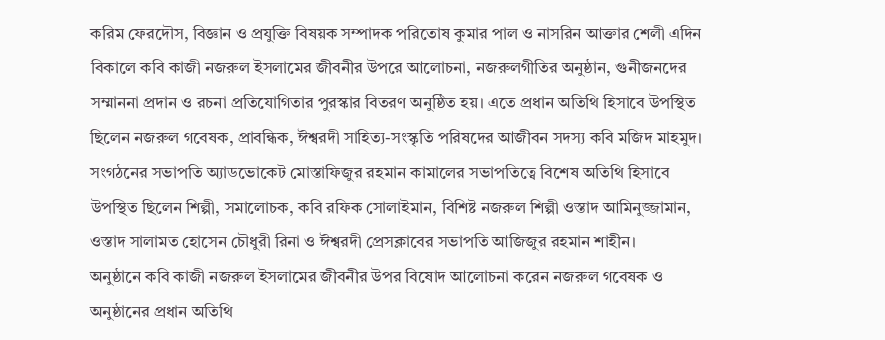করিম ফেরদৌস, বিজ্ঞান ও প্রযুক্তি বিষয়ক সম্পাদক পরিতোষ কুমার পাল ও নাসরিন আক্তার শেলী এদিন বিকালে কবি কাজী নজরুল ইসলামের জীবনীর উপরে আলোচনা, নজরুলগীতির অনুষ্ঠান, গুনীজনদের সম্মাননা প্রদান ও রচনা প্রতিযোগিতার পুরস্কার বিতরণ অনুষ্ঠিত হয়। এতে প্রধান অতিথি হিসাবে উপস্থিত ছিলেন নজরুল গবেষক, প্রাবন্ধিক, ঈশ্বরদী সাহিত্য-সংস্কৃতি পরিষদের আজীবন সদস্য কবি মজিদ মাহমুদ।
সংগঠনের সভাপতি অ্যাডভোকেট মোস্তাফিজুর রহমান কামালের সভাপতিত্বে বিশেষ অতিথি হিসাবে উপস্থিত ছিলেন শিল্পী, সমালোচক, কবি রফিক সোলাইমান, বিশিষ্ট নজরুল শিল্পী ওস্তাদ আমিনুজ্জামান, ওস্তাদ সালামত হোসেন চৌধুরী রিনা ও ঈশ্বরদী প্রেসক্লাবের সভাপতি আজিজুর রহমান শাহীন।
অনুষ্ঠানে কবি কাজী নজরুল ইসলামের জীবনীর উপর বিষোদ আলোচনা করেন নজরুল গবেষক ও অনুষ্ঠানের প্রধান অতিথি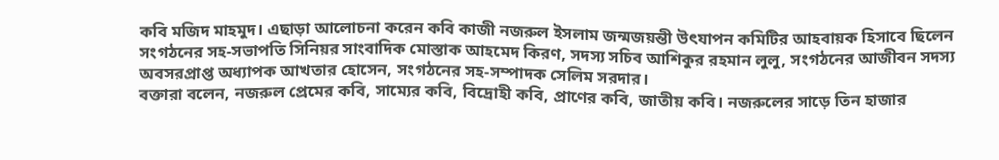কবি মজিদ মাহমুদ। এছাড়া আলোচনা করেন কবি কাজী নজরুল ইসলাম জন্মজয়ন্তী উৎযাপন কমিটির আহবায়ক হিসাবে ছিলেন সংগঠনের সহ-সভাপতি সিনিয়র সাংবাদিক মোস্তাক আহমেদ কিরণ, সদস্য সচিব আশিকুর রহমান লুলু, সংগঠনের আজীবন সদস্য অবসরপ্রাপ্ত অধ্যাপক আখতার হোসেন, সংগঠনের সহ-সম্পাদক সেলিম সরদার।
বক্তারা বলেন, নজরুল প্রেমের কবি, সাম্যের কবি, বিদ্রোহী কবি, প্রাণের কবি, জাতীয় কবি। নজরুলের সাড়ে তিন হাজার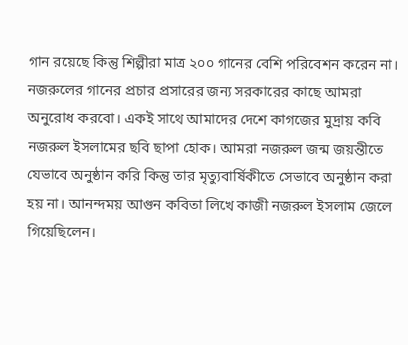গান রয়েছে কিন্তু শিল্পীরা মাত্র ২০০ গানের বেশি পরিবেশন করেন না। নজরুলের গানের প্রচার প্রসারের জন্য সরকারের কাছে আমরা অনুরোধ করবো। একই সাথে আমাদের দেশে কাগজের মুদ্রায় কবি নজরুল ইসলামের ছবি ছাপা হোক। আমরা নজরুল জন্ম জয়ন্তীতে যেভাবে অনুষ্ঠান করি কিন্তু তার মৃত্যুবার্ষিকীতে সেভাবে অনুষ্ঠান করা হয় না। আনন্দময় আগুন কবিতা লিখে কাজী নজরুল ইসলাম জেলে গিয়েছিলেন।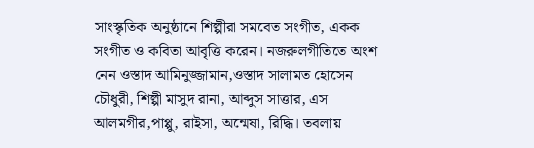সাংস্কৃতিক অনুষ্ঠানে শিল্পীরা সমবেত সংগীত, একক সংগীত ও কবিতা আবৃত্তি করেন। নজরুলগীতিতে অংশ নেন ওস্তাদ আমিনুজ্জামান,ওস্তাদ সালামত হোসেন চৌধুরী, শিল্পী মাসুদ রানা, আব্দুস সাত্তার, এস আলমগীর,পাপ্পু, রাইসা, অন্মেষা, রিদ্ধি। তবলায়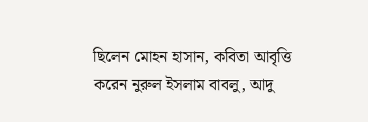ছিলেন মোহন হাসান, কবিতা আবৃত্তি করেন নুরুল ইসলাম বাবলু, আদু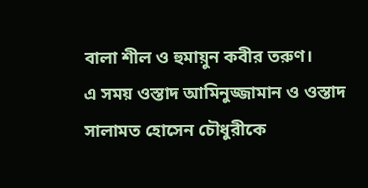বালা শীল ও হুমায়ুন কবীর তরুণ।
এ সময় ওস্তাদ আমিনুজ্জামান ও ওস্তাদ সালামত হোসেন চৌধুরীকে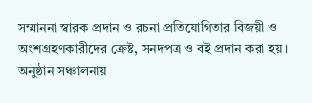সম্মাননা স্বারক প্রদান ও রচনা প্রতিযোগিতার বিজয়ী ও অংশগ্রহণকারীদের ক্রেষ্ট, সনদপত্র ও বই প্রদান করা হয়।
অনুষ্ঠান সঞ্চালনায়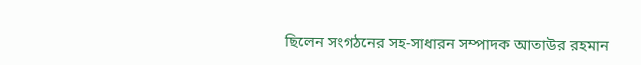ছিলেন সংগঠনের সহ-সাধারন সম্পাদক আতাউর রহমান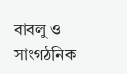বাবলু ও সাংগঠনিক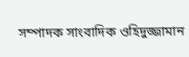সম্পাদক সাংবাদিক ওহিদুজ্জামান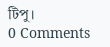টিপু।
0 Comments